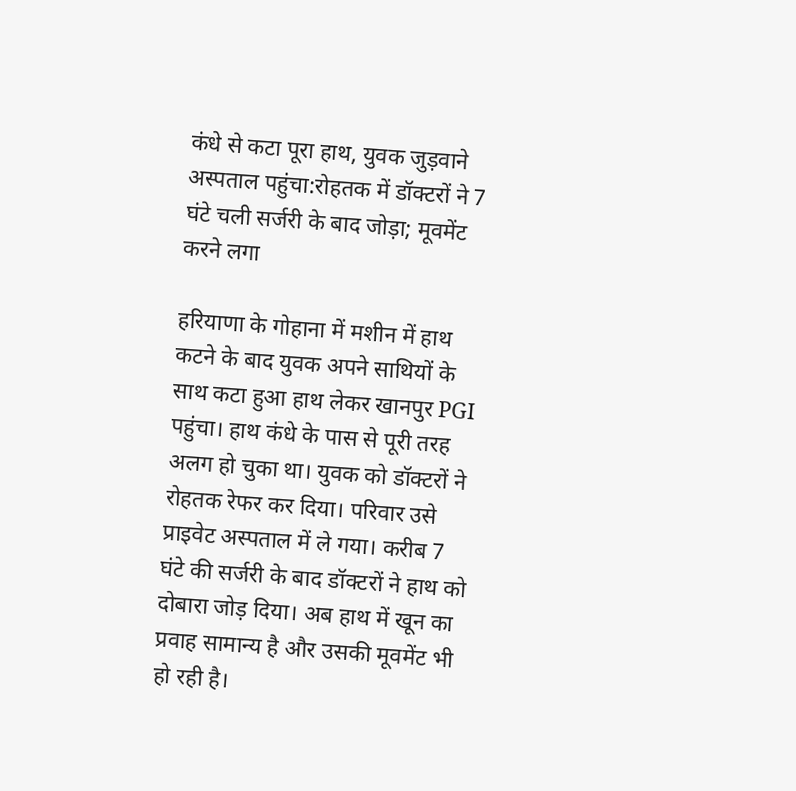कंधे से कटा पूरा हाथ, युवक जुड़वाने अस्पताल पहुंचा:रोहतक में डॉक्टरों ने 7 घंटे चली सर्जरी के बाद जोड़ा; मूवमेंट करने लगा

हरियाणा के गोहाना में मशीन में हाथ कटने के बाद युवक अपने साथियों के साथ कटा हुआ हाथ लेकर खानपुर PGI पहुंचा। हाथ कंधे के पास से पूरी तरह अलग हो चुका था। युवक को डॉक्टरों ने रोहतक रेफर कर दिया। परिवार उसे प्राइवेट अस्पताल में ले गया। करीब 7 घंटे की सर्जरी के बाद डॉक्टरों ने हाथ को दोबारा जोड़ दिया। अब हाथ में खून का प्रवाह सामान्य है और उसकी मूवमेंट भी हो रही है।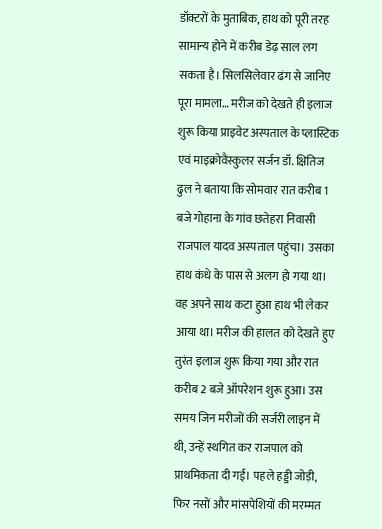डॉक्टरों के मुताबिक, हाथ को पूरी तरह सामान्य होने में करीब डेढ़ साल लग सकता है। सिलसिलेवार ढंग से जानिए पूरा मामला… मरीज को देखते ही इलाज शुरू किया प्राइवेट अस्पताल के प्लास्टिक एवं माइक्रोवैस्कुलर सर्जन डॉ. क्षितिज ढुल ने बताया कि सोमवार रात करीब 1 बजे गोहाना के गांव छतेहरा निवासी राजपाल यादव अस्पताल पहुंचा। उसका हाथ कंधे के पास से अलग हो गया था। वह अपने साथ कटा हुआ हाथ भी लेकर आया था। मरीज की हालत को देखते हुए तुरंत इलाज शुरू किया गया और रात करीब 2 बजे ऑपरेशन शुरू हुआ। उस समय जिन मरीजों की सर्जरी लाइन में थी, उन्हें स्थगित कर राजपाल को प्राथमिकता दी गई। पहले हड्डी जोड़ी, फिर नसों और मांसपेशियों की मरम्मत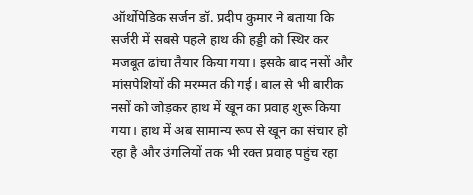ऑर्थोपेडिक सर्जन डॉ. प्रदीप कुमार ने बताया कि सर्जरी में सबसे पहले हाथ की हड्डी को स्थिर कर मजबूत ढांचा तैयार किया गया। इसके बाद नसों और मांसपेशियों की मरम्मत की गई। बाल से भी बारीक नसों को जोड़कर हाथ में खून का प्रवाह शुरू किया गया। हाथ में अब सामान्य रूप से खून का संचार हो रहा है और उंगलियों तक भी रक्त प्रवाह पहुंच रहा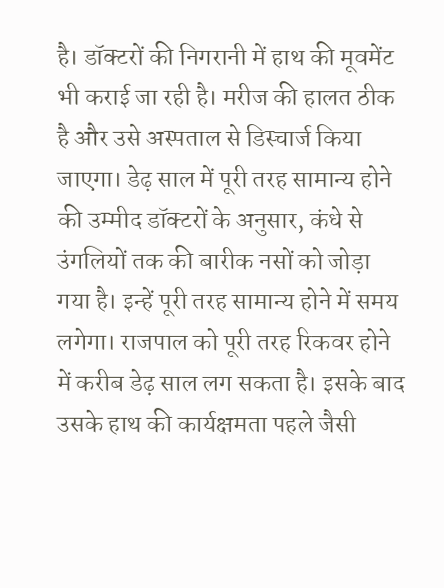है। डॉक्टरों की निगरानी में हाथ की मूवमेंट भी कराई जा रही है। मरीज की हालत ठीक है और उसे अस्पताल से डिस्चार्ज किया जाएगा। डेढ़ साल में पूरी तरह सामान्य होने की उम्मीद डॉक्टरों के अनुसार, कंधे से उंगलियों तक की बारीक नसों को जोड़ा गया है। इन्हें पूरी तरह सामान्य होने में समय लगेगा। राजपाल को पूरी तरह रिकवर होने में करीब डेढ़ साल लग सकता है। इसके बाद उसके हाथ की कार्यक्षमता पहले जैसी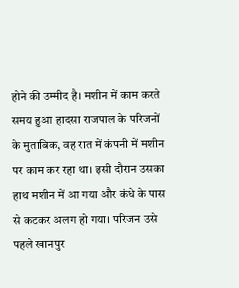होने की उम्मीद है। मशीन में काम करते समय हुआ हादसा राजपाल के परिजनों के मुताबिक, वह रात में कंपनी में मशीन पर काम कर रहा था। इसी दौरान उसका हाथ मशीन में आ गया और कंधे के पास से कटकर अलग हो गया। परिजन उसे पहले खानपुर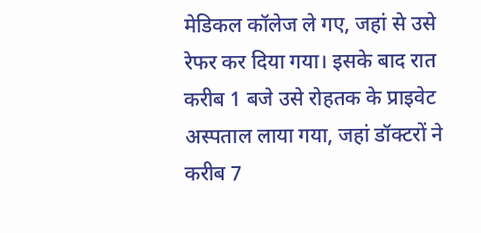मेडिकल कॉलेज ले गए, जहां से उसे रेफर कर दिया गया। इसके बाद रात करीब 1 बजे उसे रोहतक के प्राइवेट अस्पताल लाया गया, जहां डॉक्टरों ने करीब 7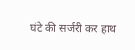घंटे की सर्जरी कर हाथ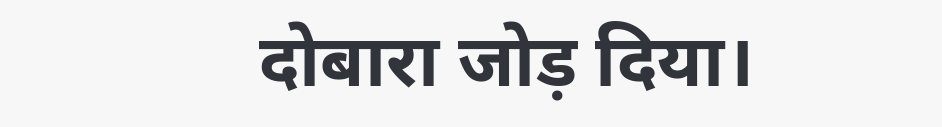दोबारा जोड़ दिया।